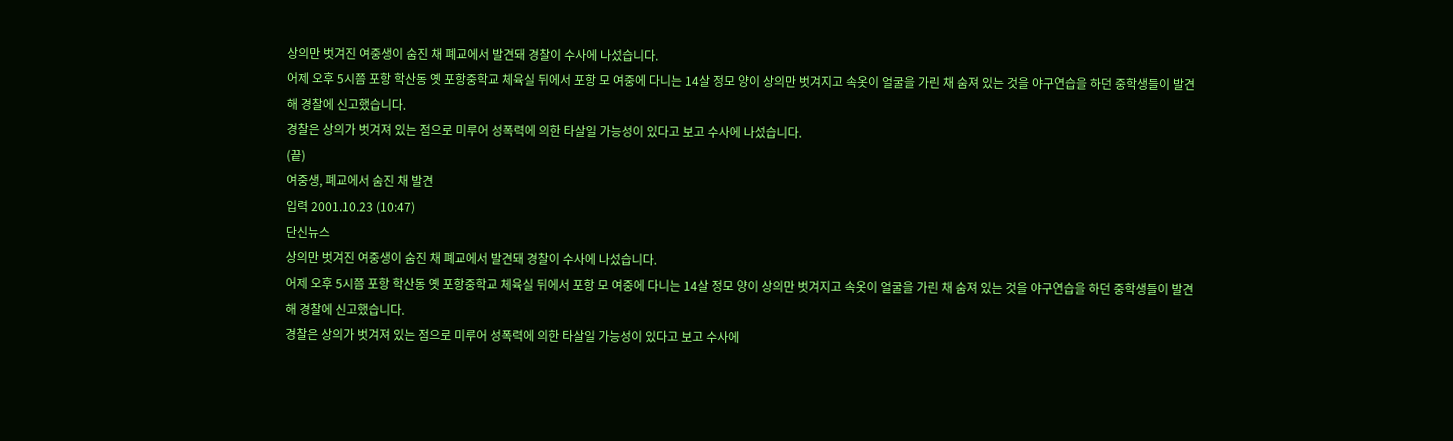상의만 벗겨진 여중생이 숨진 채 폐교에서 발견돼 경찰이 수사에 나섰습니다.
어제 오후 5시쯤 포항 학산동 옛 포항중학교 체육실 뒤에서 포항 모 여중에 다니는 14살 정모 양이 상의만 벗겨지고 속옷이 얼굴을 가린 채 숨져 있는 것을 야구연습을 하던 중학생들이 발견해 경찰에 신고했습니다.
경찰은 상의가 벗겨져 있는 점으로 미루어 성폭력에 의한 타살일 가능성이 있다고 보고 수사에 나섰습니다.
(끝)
여중생, 폐교에서 숨진 채 발견
입력 2001.10.23 (10:47)
단신뉴스
상의만 벗겨진 여중생이 숨진 채 폐교에서 발견돼 경찰이 수사에 나섰습니다.
어제 오후 5시쯤 포항 학산동 옛 포항중학교 체육실 뒤에서 포항 모 여중에 다니는 14살 정모 양이 상의만 벗겨지고 속옷이 얼굴을 가린 채 숨져 있는 것을 야구연습을 하던 중학생들이 발견해 경찰에 신고했습니다.
경찰은 상의가 벗겨져 있는 점으로 미루어 성폭력에 의한 타살일 가능성이 있다고 보고 수사에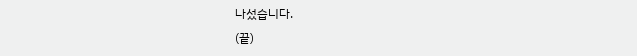나섰습니다.
(끝)